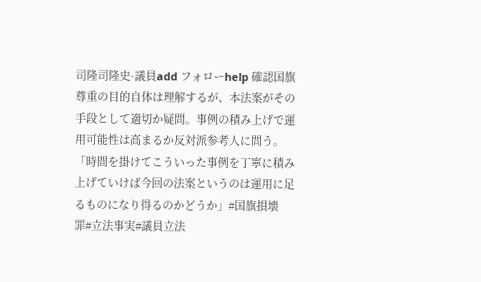司隆司隆史·議員add フォローhelp 確認国旗尊重の目的自体は理解するが、本法案がその手段として適切か疑問。事例の積み上げで運用可能性は高まるか反対派参考人に問う。「時間を掛けてこういった事例を丁寧に積み上げていけば今回の法案というのは運用に足るものになり得るのかどうか」#国旗損壊罪#立法事実#議員立法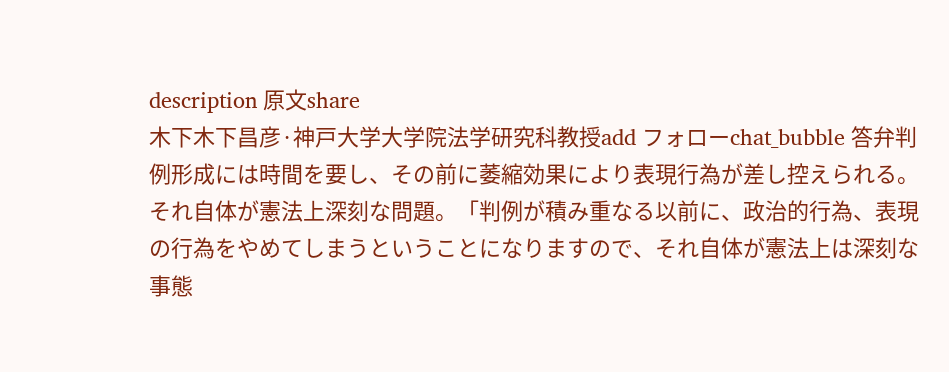description 原文share
木下木下昌彦·神戸大学大学院法学研究科教授add フォローchat_bubble 答弁判例形成には時間を要し、その前に萎縮効果により表現行為が差し控えられる。それ自体が憲法上深刻な問題。「判例が積み重なる以前に、政治的行為、表現の行為をやめてしまうということになりますので、それ自体が憲法上は深刻な事態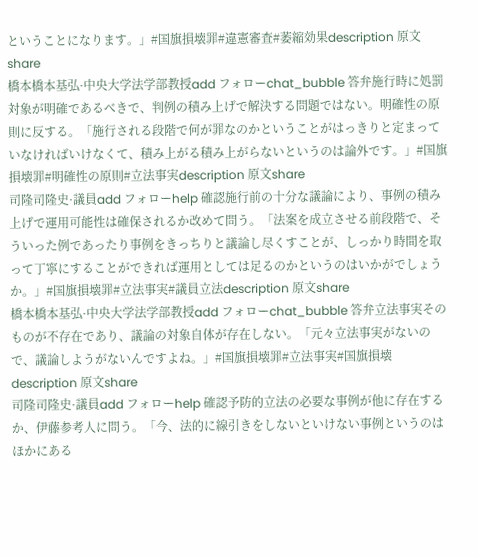ということになります。」#国旗損壊罪#違憲審査#萎縮効果description 原文share
橋本橋本基弘·中央大学法学部教授add フォローchat_bubble 答弁施行時に処罰対象が明確であるべきで、判例の積み上げで解決する問題ではない。明確性の原則に反する。「施行される段階で何が罪なのかということがはっきりと定まっていなければいけなくて、積み上がる積み上がらないというのは論外です。」#国旗損壊罪#明確性の原則#立法事実description 原文share
司隆司隆史·議員add フォローhelp 確認施行前の十分な議論により、事例の積み上げで運用可能性は確保されるか改めて問う。「法案を成立させる前段階で、そういった例であったり事例をきっちりと議論し尽くすことが、しっかり時間を取って丁寧にすることができれば運用としては足るのかというのはいかがでしょうか。」#国旗損壊罪#立法事実#議員立法description 原文share
橋本橋本基弘·中央大学法学部教授add フォローchat_bubble 答弁立法事実そのものが不存在であり、議論の対象自体が存在しない。「元々立法事実がないので、議論しようがないんですよね。」#国旗損壊罪#立法事実#国旗損壊description 原文share
司隆司隆史·議員add フォローhelp 確認予防的立法の必要な事例が他に存在するか、伊藤参考人に問う。「今、法的に線引きをしないといけない事例というのはほかにある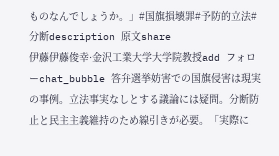ものなんでしょうか。」#国旗損壊罪#予防的立法#分断description 原文share
伊藤伊藤俊幸·金沢工業大学大学院教授add フォローchat_bubble 答弁選挙妨害での国旗侵害は現実の事例。立法事実なしとする議論には疑問。分断防止と民主主義維持のため線引きが必要。「実際に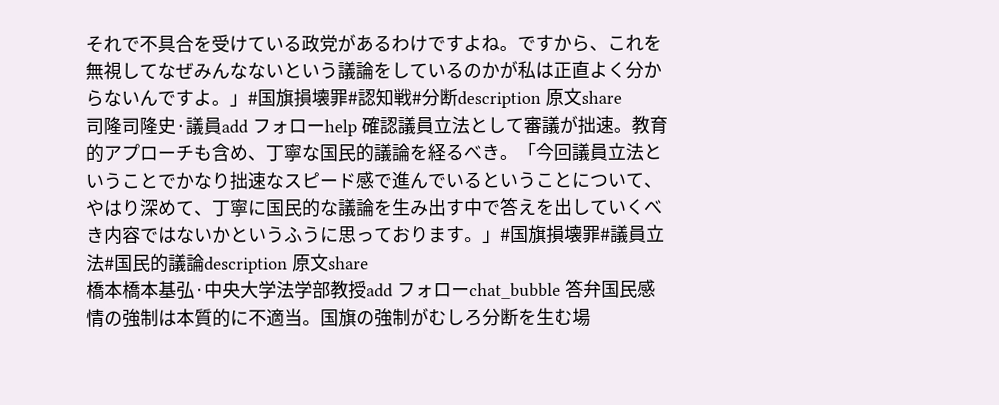それで不具合を受けている政党があるわけですよね。ですから、これを無視してなぜみんなないという議論をしているのかが私は正直よく分からないんですよ。」#国旗損壊罪#認知戦#分断description 原文share
司隆司隆史·議員add フォローhelp 確認議員立法として審議が拙速。教育的アプローチも含め、丁寧な国民的議論を経るべき。「今回議員立法ということでかなり拙速なスピード感で進んでいるということについて、やはり深めて、丁寧に国民的な議論を生み出す中で答えを出していくべき内容ではないかというふうに思っております。」#国旗損壊罪#議員立法#国民的議論description 原文share
橋本橋本基弘·中央大学法学部教授add フォローchat_bubble 答弁国民感情の強制は本質的に不適当。国旗の強制がむしろ分断を生む場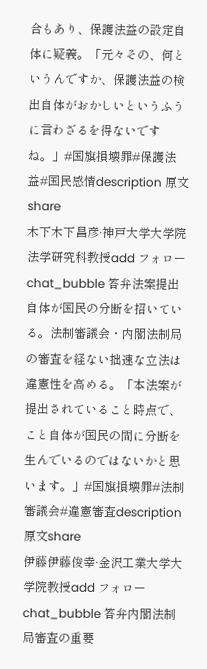合もあり、保護法益の設定自体に疑義。「元々その、何というんですか、保護法益の検出自体がおかしいというふうに言わざるを得ないですね。」#国旗損壊罪#保護法益#国民感情description 原文share
木下木下昌彦·神戸大学大学院法学研究科教授add フォローchat_bubble 答弁法案提出自体が国民の分断を招いている。法制審議会・内閣法制局の審査を経ない拙速な立法は違憲性を高める。「本法案が提出されていること時点で、こと自体が国民の間に分断を生んでいるのではないかと思います。」#国旗損壊罪#法制審議会#違憲審査description 原文share
伊藤伊藤俊幸·金沢工業大学大学院教授add フォローchat_bubble 答弁内閣法制局審査の重要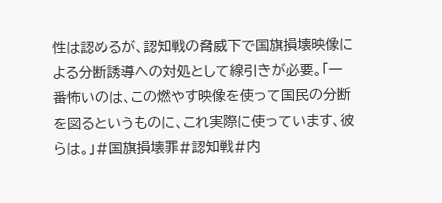性は認めるが、認知戦の脅威下で国旗損壊映像による分断誘導への対処として線引きが必要。「一番怖いのは、この燃やす映像を使って国民の分断を図るというものに、これ実際に使っています、彼らは。」#国旗損壊罪#認知戦#内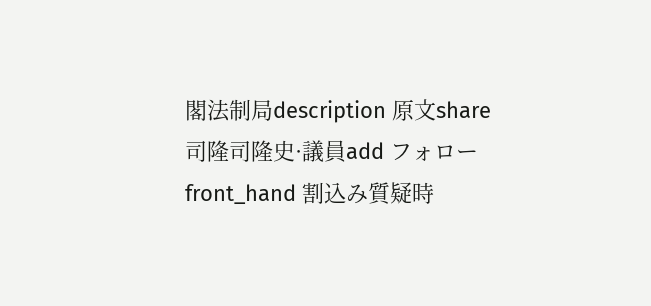閣法制局description 原文share
司隆司隆史·議員add フォローfront_hand 割込み質疑時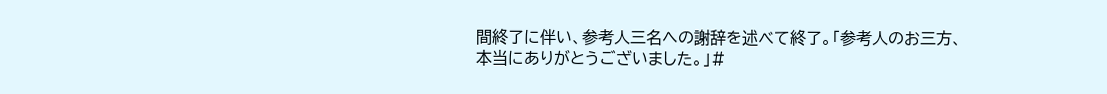間終了に伴い、参考人三名への謝辞を述べて終了。「参考人のお三方、本当にありがとうございました。」#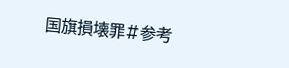国旗損壊罪#参考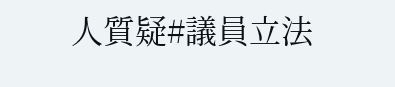人質疑#議員立法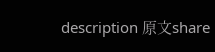description 原文share